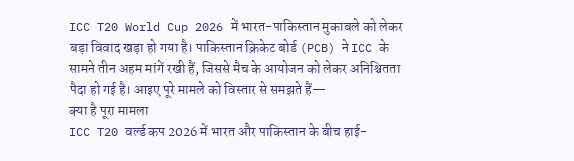ICC T20 World Cup 2026 में भारत-पाकिस्तान मुकाबले को लेकर बड़ा विवाद खड़ा हो गया है। पाकिस्तान क्रिकेट बोर्ड (PCB) ने ICC के सामने तीन अहम मांगें रखी हैं, जिससे मैच के आयोजन को लेकर अनिश्चितता पैदा हो गई है। आइए पूरे मामले को विस्तार से समझते हैं—
क्या है पूरा मामला
ICC T20 वर्ल्ड कप 2026 में भारत और पाकिस्तान के बीच हाई-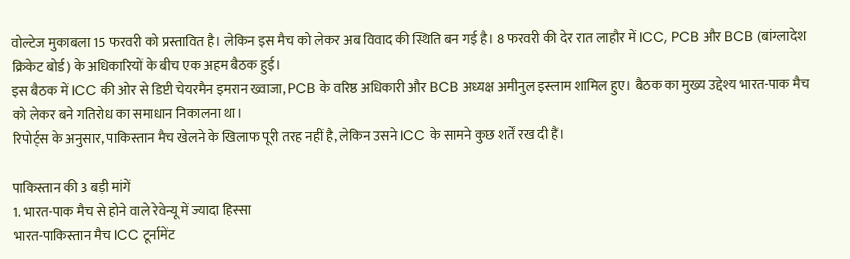वोल्टेज मुकाबला 15 फरवरी को प्रस्तावित है। लेकिन इस मैच को लेकर अब विवाद की स्थिति बन गई है। 8 फरवरी की देर रात लाहौर में ICC, PCB और BCB (बांग्लादेश क्रिकेट बोर्ड) के अधिकारियों के बीच एक अहम बैठक हुई।
इस बैठक में ICC की ओर से डिप्टी चेयरमैन इमरान ख्वाजा, PCB के वरिष्ठ अधिकारी और BCB अध्यक्ष अमीनुल इस्लाम शामिल हुए। बैठक का मुख्य उद्देश्य भारत-पाक मैच को लेकर बने गतिरोध का समाधान निकालना था।
रिपोर्ट्स के अनुसार, पाकिस्तान मैच खेलने के खिलाफ पूरी तरह नहीं है, लेकिन उसने ICC के सामने कुछ शर्तें रख दी हैं।

पाकिस्तान की 3 बड़ी मांगें
1. भारत-पाक मैच से होने वाले रेवेन्यू में ज्यादा हिस्सा
भारत-पाकिस्तान मैच ICC टूर्नामेंट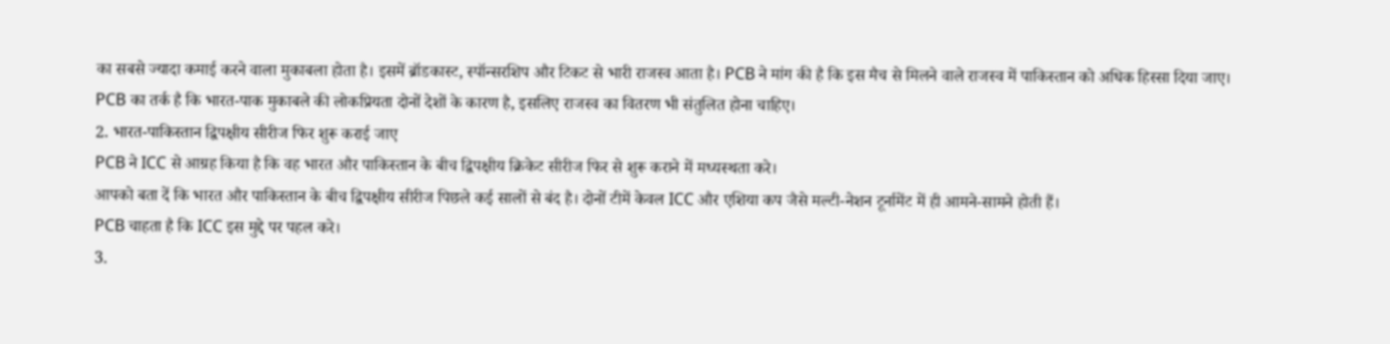का सबसे ज्यादा कमाई करने वाला मुकाबला होता है। इसमें ब्रॉडकास्ट, स्पॉन्सरशिप और टिकट से भारी राजस्व आता है। PCB ने मांग की है कि इस मैच से मिलने वाले राजस्व में पाकिस्तान को अधिक हिस्सा दिया जाए।
PCB का तर्क है कि भारत-पाक मुकाबले की लोकप्रियता दोनों देशों के कारण है, इसलिए राजस्व का वितरण भी संतुलित होना चाहिए।
2. भारत-पाकिस्तान द्विपक्षीय सीरीज फिर शुरू कराई जाए
PCB ने ICC से आग्रह किया है कि वह भारत और पाकिस्तान के बीच द्विपक्षीय क्रिकेट सीरीज फिर से शुरू कराने में मध्यस्थता करे।
आपको बता दें कि भारत और पाकिस्तान के बीच द्विपक्षीय सीरीज पिछले कई सालों से बंद है। दोनों टीमें केवल ICC और एशिया कप जैसे मल्टी-नेशन टूर्नामेंट में ही आमने-सामने होती हैं।
PCB चाहता है कि ICC इस मुद्दे पर पहल करे।
3.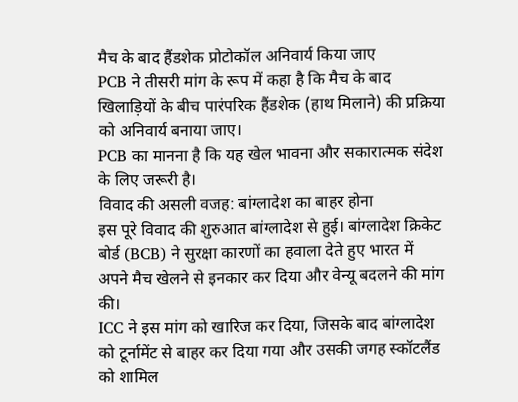मैच के बाद हैंडशेक प्रोटोकॉल अनिवार्य किया जाए
PCB ने तीसरी मांग के रूप में कहा है कि मैच के बाद खिलाड़ियों के बीच पारंपरिक हैंडशेक (हाथ मिलाने) की प्रक्रिया को अनिवार्य बनाया जाए।
PCB का मानना है कि यह खेल भावना और सकारात्मक संदेश के लिए जरूरी है।
विवाद की असली वजह: बांग्लादेश का बाहर होना
इस पूरे विवाद की शुरुआत बांग्लादेश से हुई। बांग्लादेश क्रिकेट बोर्ड (BCB) ने सुरक्षा कारणों का हवाला देते हुए भारत में अपने मैच खेलने से इनकार कर दिया और वेन्यू बदलने की मांग की।
ICC ने इस मांग को खारिज कर दिया, जिसके बाद बांग्लादेश को टूर्नामेंट से बाहर कर दिया गया और उसकी जगह स्कॉटलैंड को शामिल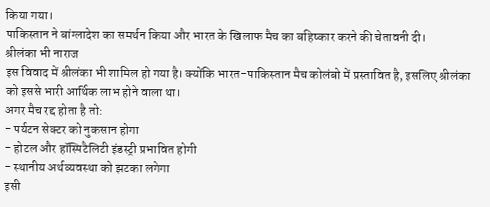किया गया।
पाकिस्तान ने बांग्लादेश का समर्थन किया और भारत के खिलाफ मैच का बहिष्कार करने की चेतावनी दी।
श्रीलंका भी नाराज
इस विवाद में श्रीलंका भी शामिल हो गया है। क्योंकि भारत-पाकिस्तान मैच कोलंबो में प्रस्तावित है, इसलिए श्रीलंका को इससे भारी आर्थिक लाभ होने वाला था।
अगर मैच रद्द होता है तो:
- पर्यटन सेक्टर को नुकसान होगा
- होटल और हॉस्पिटैलिटी इंडस्ट्री प्रभावित होगी
- स्थानीय अर्थव्यवस्था को झटका लगेगा
इसी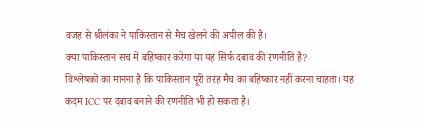वजह से श्रीलंका ने पाकिस्तान से मैच खेलने की अपील की है।
क्या पाकिस्तान सच में बहिष्कार करेगा या यह सिर्फ दबाव की रणनीति है?
विश्लेषकों का मानना है कि पाकिस्तान पूरी तरह मैच का बहिष्कार नहीं करना चाहता। यह कदम ICC पर दबाव बनाने की रणनीति भी हो सकता है।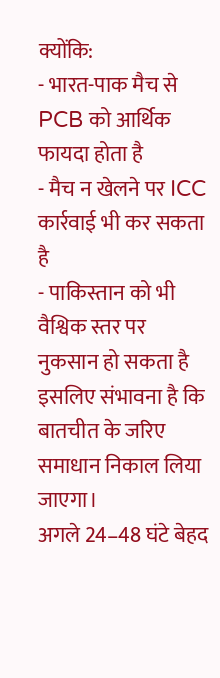क्योंकि:
- भारत-पाक मैच से PCB को आर्थिक फायदा होता है
- मैच न खेलने पर ICC कार्रवाई भी कर सकता है
- पाकिस्तान को भी वैश्विक स्तर पर नुकसान हो सकता है
इसलिए संभावना है कि बातचीत के जरिए समाधान निकाल लिया जाएगा।
अगले 24–48 घंटे बेहद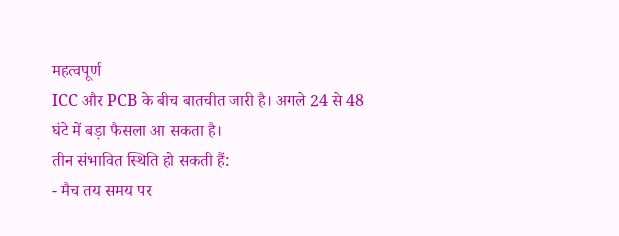महत्वपूर्ण
ICC और PCB के बीच बातचीत जारी है। अगले 24 से 48 घंटे में बड़ा फैसला आ सकता है।
तीन संभावित स्थिति हो सकती हैं:
- मैच तय समय पर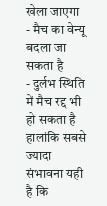खेला जाएगा
- मैच का वेन्यू बदला जा सकता है
- दुर्लभ स्थिति में मैच रद्द भी हो सकता है
हालांकि सबसे ज्यादा संभावना यही है कि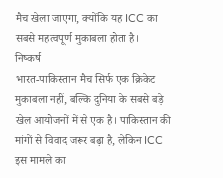मैच खेला जाएगा, क्योंकि यह ICC का सबसे महत्वपूर्ण मुकाबला होता है।
निष्कर्ष
भारत-पाकिस्तान मैच सिर्फ एक क्रिकेट मुकाबला नहीं, बल्कि दुनिया के सबसे बड़े खेल आयोजनों में से एक है। पाकिस्तान की मांगों से विवाद जरूर बढ़ा है, लेकिन ICC इस मामले का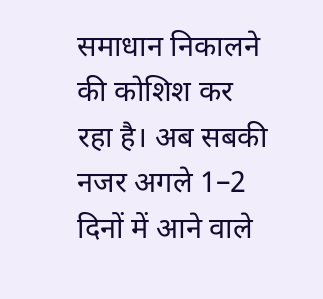समाधान निकालने की कोशिश कर रहा है। अब सबकी नजर अगले 1–2 दिनों में आने वाले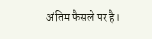अंतिम फैसले पर है।